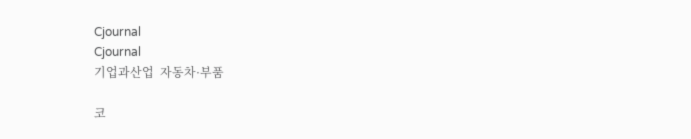Cjournal
Cjournal
기업과산업  자동차·부품

코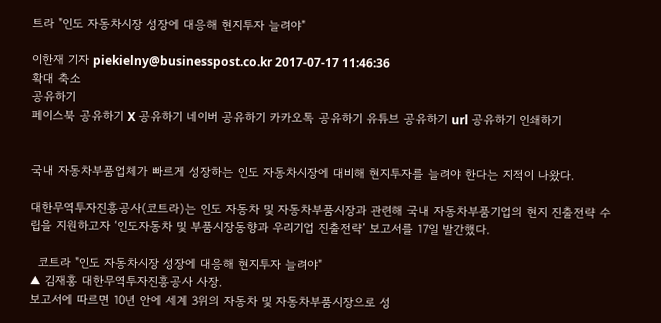트라 "인도 자동차시장 성장에 대응해 현지투자 늘려야"

이한재 기자 piekielny@businesspost.co.kr 2017-07-17 11:46:36
확대 축소
공유하기
페이스북 공유하기 X 공유하기 네이버 공유하기 카카오톡 공유하기 유튜브 공유하기 url 공유하기 인쇄하기


국내 자동차부품업체가 빠르게 성장하는 인도 자동차시장에 대비해 현지투자를 늘려야 한다는 지적이 나왔다.

대한무역투자진흥공사(코트라)는 인도 자동차 및 자동차부품시장과 관련해 국내 자동차부품기업의 현지 진출전략 수립을 지원하고자 ‘인도자동차 및 부품시장동향과 우리기업 진출전략’ 보고서를 17일 발간했다.

  코트라 "인도 자동차시장 성장에 대응해 현지투자 늘려야"
▲ 김재홍 대한무역투자진흥공사 사장.
보고서에 따르면 10년 안에 세계 3위의 자동차 및 자동차부품시장으로 성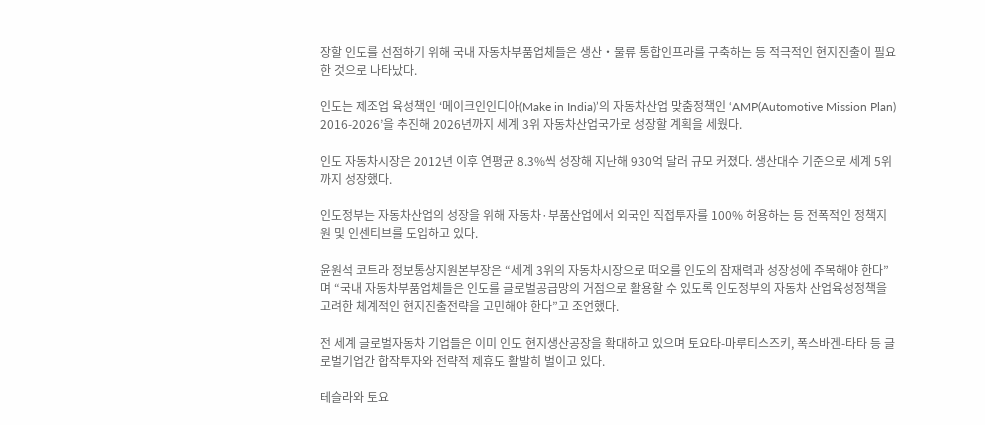장할 인도를 선점하기 위해 국내 자동차부품업체들은 생산‧물류 통합인프라를 구축하는 등 적극적인 현지진출이 필요한 것으로 나타났다.

인도는 제조업 육성책인 ‘메이크인인디아(Make in India)’의 자동차산업 맞춤정책인 ‘AMP(Automotive Mission Plan) 2016-2026’을 추진해 2026년까지 세계 3위 자동차산업국가로 성장할 계획을 세웠다.

인도 자동차시장은 2012년 이후 연평균 8.3%씩 성장해 지난해 930억 달러 규모 커졌다. 생산대수 기준으로 세계 5위까지 성장했다.

인도정부는 자동차산업의 성장을 위해 자동차·부품산업에서 외국인 직접투자를 100% 허용하는 등 전폭적인 정책지원 및 인센티브를 도입하고 있다.

윤원석 코트라 정보통상지원본부장은 “세계 3위의 자동차시장으로 떠오를 인도의 잠재력과 성장성에 주목해야 한다”며 “국내 자동차부품업체들은 인도를 글로벌공급망의 거점으로 활용할 수 있도록 인도정부의 자동차 산업육성정책을 고려한 체계적인 현지진출전략을 고민해야 한다”고 조언했다.

전 세계 글로벌자동차 기업들은 이미 인도 현지생산공장을 확대하고 있으며 토요타-마루티스즈키, 폭스바겐-타타 등 글로벌기업간 합작투자와 전략적 제휴도 활발히 벌이고 있다.

테슬라와 토요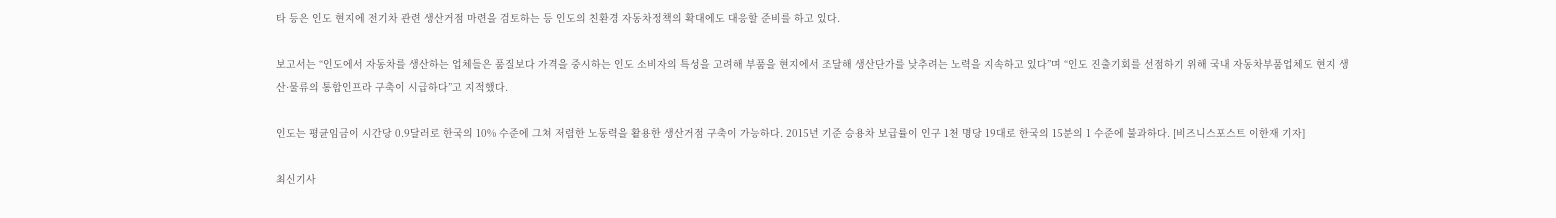타 등은 인도 현지에 전기차 관련 생산거점 마련을 검토하는 등 인도의 친환경 자동차정책의 확대에도 대응할 준비를 하고 있다.

보고서는 “인도에서 자동차를 생산하는 업체들은 품질보다 가격을 중시하는 인도 소비자의 특성을 고려해 부품을 현지에서 조달해 생산단가를 낮추려는 노력을 지속하고 있다”며 “인도 진출기회를 선점하기 위해 국내 자동차부품업체도 현지 생산·물류의 통합인프라 구축이 시급하다”고 지적했다.

인도는 평균임금이 시간당 0.9달러로 한국의 10% 수준에 그쳐 저렴한 노동력을 활용한 생산거점 구축이 가능하다. 2015년 기준 승용차 보급률이 인구 1천 명당 19대로 한국의 15분의 1 수준에 불과하다. [비즈니스포스트 이한재 기자]

최신기사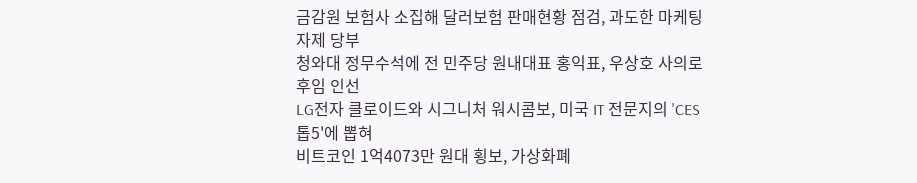금감원 보험사 소집해 달러보험 판매현황 점검, 과도한 마케팅 자제 당부
청와대 정무수석에 전 민주당 원내대표 홍익표, 우상호 사의로 후임 인선
LG전자 클로이드와 시그니처 워시콤보, 미국 IT 전문지의 'CES 톱5'에 뽑혀
비트코인 1억4073만 원대 횡보, 가상화폐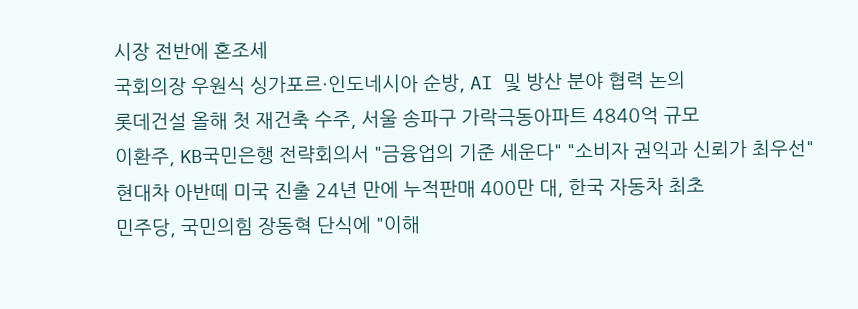시장 전반에 혼조세
국회의장 우원식 싱가포르·인도네시아 순방, AI 및 방산 분야 협력 논의
롯데건설 올해 첫 재건축 수주, 서울 송파구 가락극동아파트 4840억 규모
이환주, KB국민은행 전략회의서 "금융업의 기준 세운다" "소비자 권익과 신뢰가 최우선"
현대차 아반떼 미국 진출 24년 만에 누적판매 400만 대, 한국 자동차 최초
민주당, 국민의힘 장동혁 단식에 "이해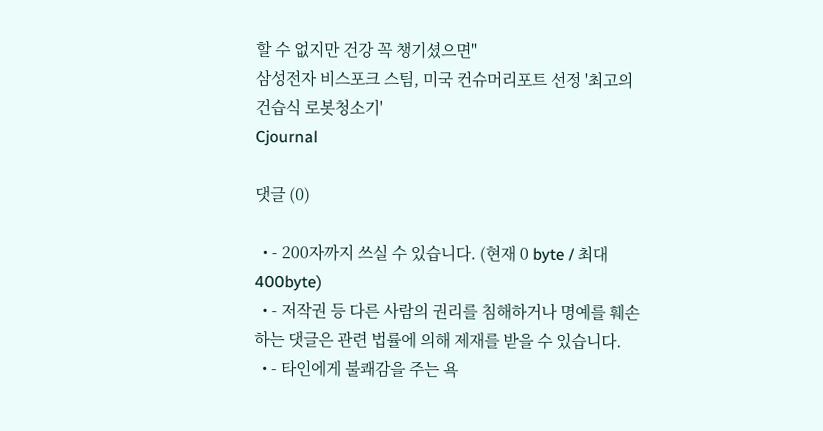할 수 없지만 건강 꼭 챙기셨으면"
삼성전자 비스포크 스팀, 미국 컨슈머리포트 선정 '최고의 건습식 로봇청소기'
Cjournal

댓글 (0)

  • - 200자까지 쓰실 수 있습니다. (현재 0 byte / 최대 400byte)
  • - 저작권 등 다른 사람의 권리를 침해하거나 명예를 훼손하는 댓글은 관련 법률에 의해 제재를 받을 수 있습니다.
  • - 타인에게 불쾌감을 주는 욕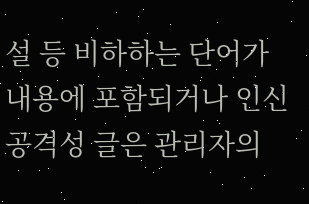설 등 비하하는 단어가 내용에 포함되거나 인신공격성 글은 관리자의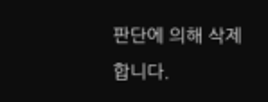판단에 의해 삭제 합니다.